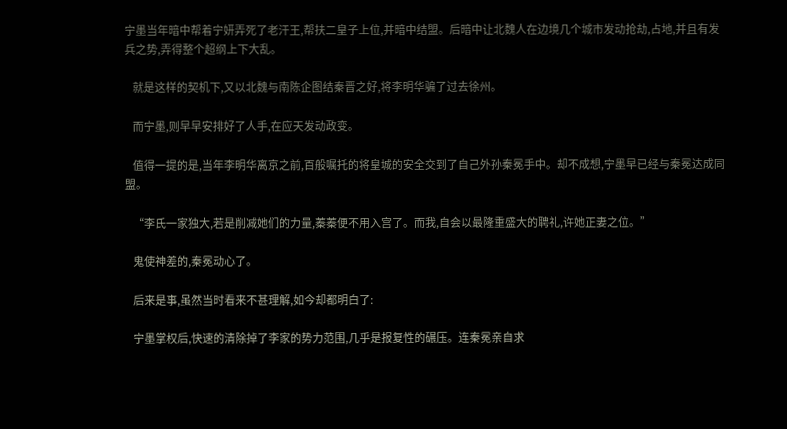宁墨当年暗中帮着宁妍弄死了老汗王,帮扶二皇子上位,并暗中结盟。后暗中让北魏人在边境几个城市发动抢劫,占地,并且有发兵之势,弄得整个超纲上下大乱。

    就是这样的契机下,又以北魏与南陈企图结秦晋之好,将李明华骗了过去徐州。

    而宁墨,则早早安排好了人手,在应天发动政变。

    值得一提的是,当年李明华离京之前,百般嘱托的将皇城的安全交到了自己外孙秦冕手中。却不成想,宁墨早已经与秦冕达成同盟。

    “李氏一家独大,若是削减她们的力量,蓁蓁便不用入宫了。而我,自会以最隆重盛大的聘礼,许她正妻之位。”

    鬼使神差的,秦冕动心了。

    后来是事,虽然当时看来不甚理解,如今却都明白了:

    宁墨掌权后,快速的清除掉了李家的势力范围,几乎是报复性的碾压。连秦冕亲自求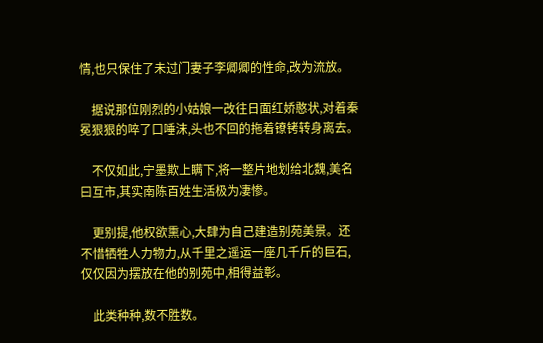情,也只保住了未过门妻子李卿卿的性命,改为流放。

    据说那位刚烈的小姑娘一改往日面红娇憨状,对着秦冕狠狠的啐了口唾沫,头也不回的拖着镣铐转身离去。

    不仅如此,宁墨欺上瞒下,将一整片地划给北魏,美名曰互市,其实南陈百姓生活极为凄惨。

    更别提,他权欲熏心,大肆为自己建造别苑美景。还不惜牺牲人力物力,从千里之遥运一座几千斤的巨石,仅仅因为摆放在他的别苑中,相得益彰。

    此类种种,数不胜数。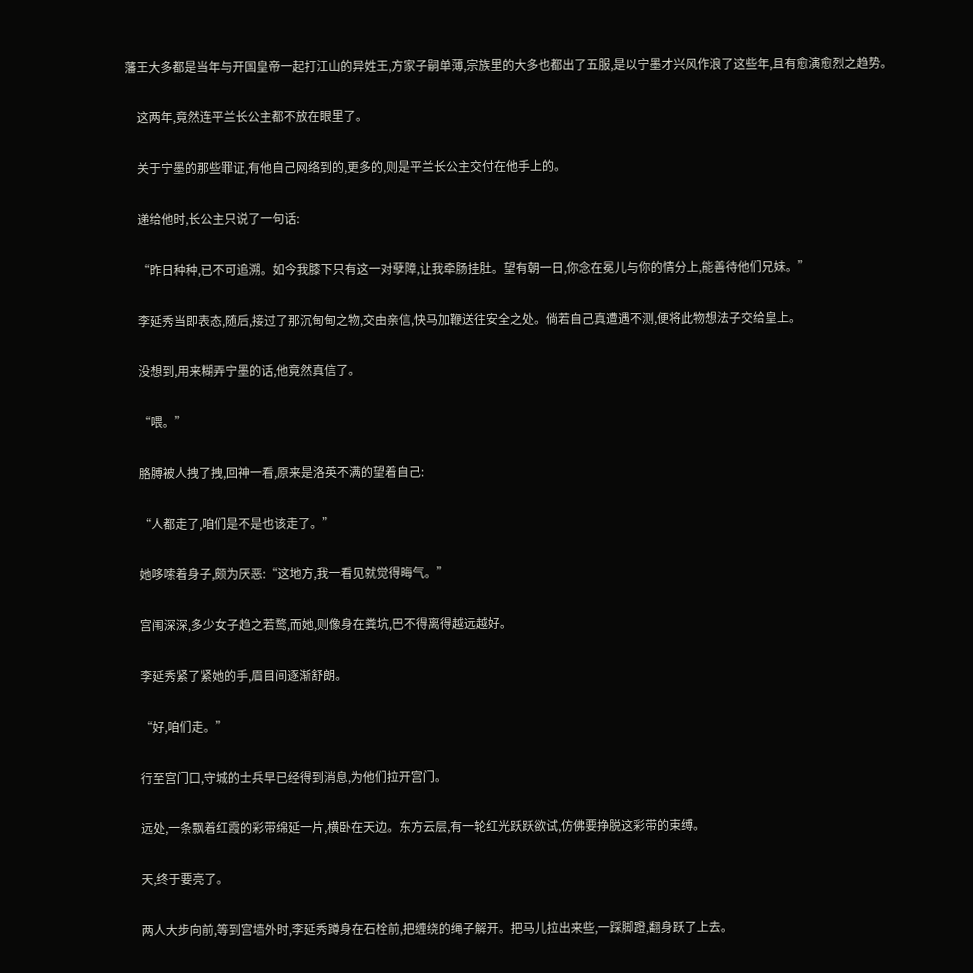藩王大多都是当年与开国皇帝一起打江山的异姓王,方家子嗣单薄,宗族里的大多也都出了五服,是以宁墨才兴风作浪了这些年,且有愈演愈烈之趋势。

    这两年,竟然连平兰长公主都不放在眼里了。

    关于宁墨的那些罪证,有他自己网络到的,更多的,则是平兰长公主交付在他手上的。

    递给他时,长公主只说了一句话:

    “昨日种种,已不可追溯。如今我膝下只有这一对孽障,让我牵肠挂肚。望有朝一日,你念在冕儿与你的情分上,能善待他们兄妹。”

    李延秀当即表态,随后,接过了那沉甸甸之物,交由亲信,快马加鞭送往安全之处。倘若自己真遭遇不测,便将此物想法子交给皇上。

    没想到,用来糊弄宁墨的话,他竟然真信了。

    “喂。”

    胳膊被人拽了拽,回神一看,原来是洛英不满的望着自己:

    “人都走了,咱们是不是也该走了。”

    她哆嗦着身子,颇为厌恶:“这地方,我一看见就觉得晦气。”

    宫闱深深,多少女子趋之若鹜,而她,则像身在粪坑,巴不得离得越远越好。

    李延秀紧了紧她的手,眉目间逐渐舒朗。

    “好,咱们走。”

    行至宫门口,守城的士兵早已经得到消息,为他们拉开宫门。

    远处,一条飘着红霞的彩带绵延一片,横卧在天边。东方云层,有一轮红光跃跃欲试,仿佛要挣脱这彩带的束缚。

    天,终于要亮了。

    两人大步向前,等到宫墙外时,李延秀蹲身在石栓前,把缠绕的绳子解开。把马儿拉出来些,一踩脚蹬,翻身跃了上去。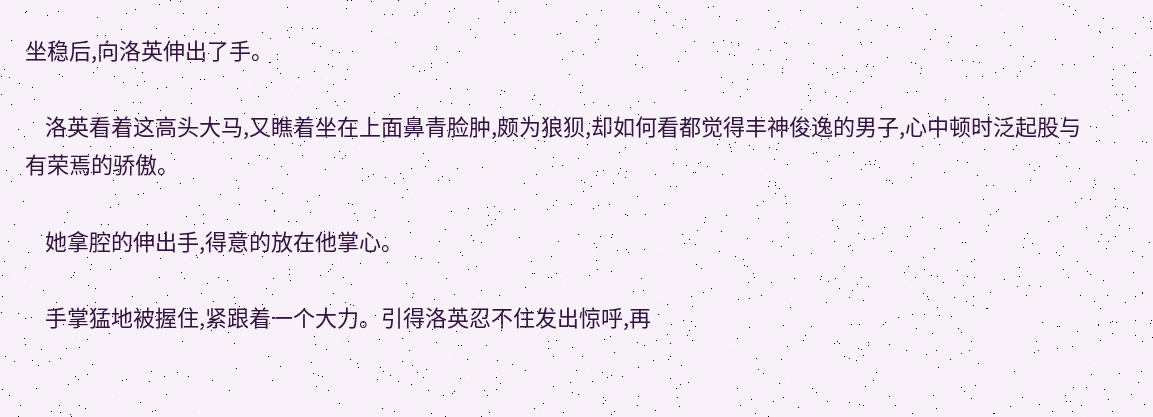坐稳后,向洛英伸出了手。

    洛英看着这高头大马,又瞧着坐在上面鼻青脸肿,颇为狼狈,却如何看都觉得丰神俊逸的男子,心中顿时泛起股与有荣焉的骄傲。

    她拿腔的伸出手,得意的放在他掌心。

    手掌猛地被握住,紧跟着一个大力。引得洛英忍不住发出惊呼,再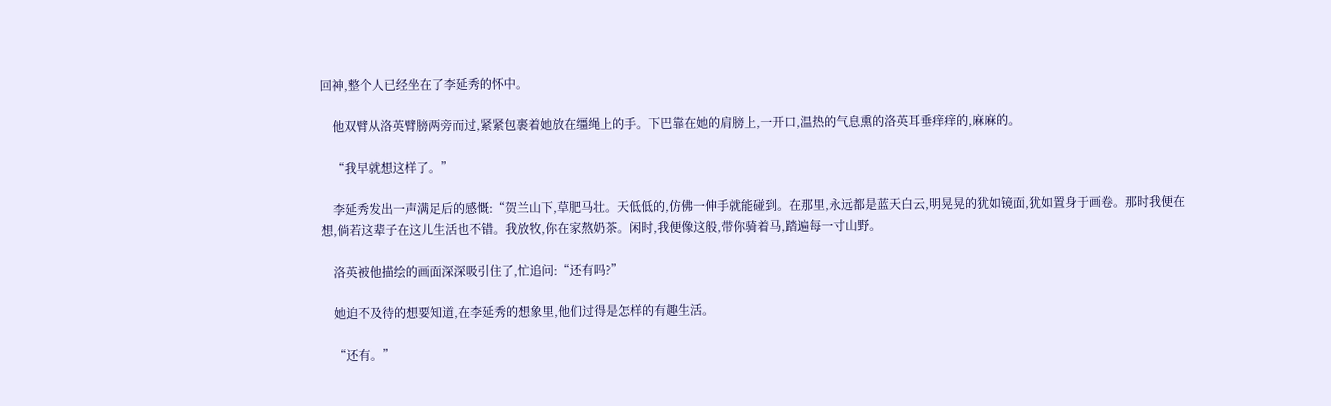回神,整个人已经坐在了李延秀的怀中。

    他双臂从洛英臂膀两旁而过,紧紧包裹着她放在缰绳上的手。下巴靠在她的肩膀上,一开口,温热的气息熏的洛英耳垂痒痒的,麻麻的。

    “我早就想这样了。”

    李延秀发出一声满足后的感慨:“贺兰山下,草肥马壮。天低低的,仿佛一伸手就能碰到。在那里,永远都是蓝天白云,明晃晃的犹如镜面,犹如置身于画卷。那时我便在想,倘若这辈子在这儿生活也不错。我放牧,你在家熬奶茶。闲时,我便像这般,带你骑着马,踏遍每一寸山野。

    洛英被他描绘的画面深深吸引住了,忙追问:“还有吗?”

    她迫不及待的想要知道,在李延秀的想象里,他们过得是怎样的有趣生活。

    “还有。”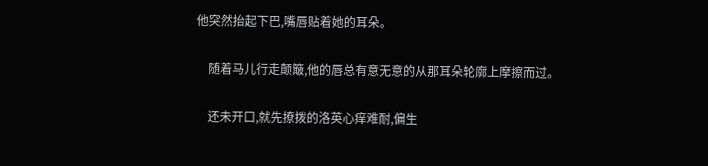他突然抬起下巴,嘴唇贴着她的耳朵。

    随着马儿行走颠簸,他的唇总有意无意的从那耳朵轮廓上摩擦而过。

    还未开口,就先撩拨的洛英心痒难耐,偏生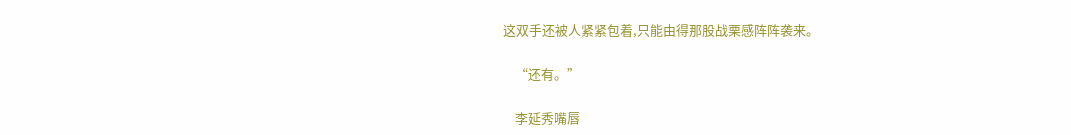这双手还被人紧紧包着,只能由得那股战栗感阵阵袭来。

    “还有。”

    李延秀嘴唇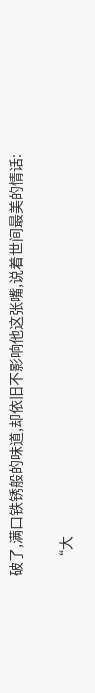破了,满口铁锈般的味道,却依旧不影响他这张嘴,说着世间最美的情话:

    “大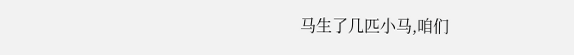马生了几匹小马,咱们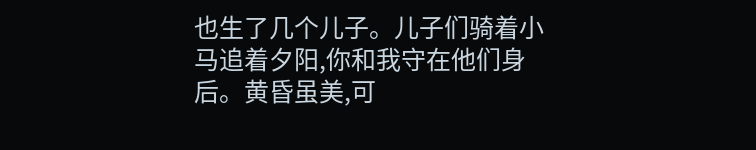也生了几个儿子。儿子们骑着小马追着夕阳,你和我守在他们身后。黄昏虽美,可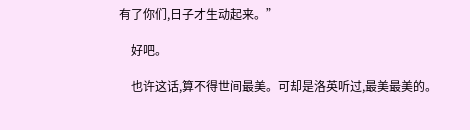有了你们,日子才生动起来。”

    好吧。

    也许这话,算不得世间最美。可却是洛英听过,最美最美的。